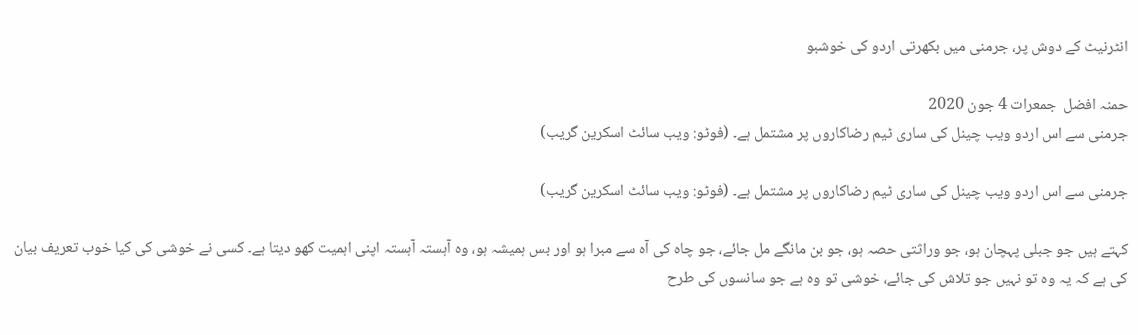انٹرنیٹ کے دوش پر، جرمنی میں بکھرتی اردو کی خوشبو

حمنہ افضل  جمعرات 4 جون 2020
جرمنی سے اس اردو ویب چینل کی ساری ٹیم رضاکاروں پر مشتمل ہے۔ (فوٹو: ویب سائٹ اسکرین گریب)

جرمنی سے اس اردو ویب چینل کی ساری ٹیم رضاکاروں پر مشتمل ہے۔ (فوٹو: ویب سائٹ اسکرین گریب)

کہتے ہیں جو جبلی پہچان ہو، جو وراثتی حصہ ہو، جو بن مانگے مل جائے، جو چاہ کی آہ سے مبرا ہو اور بس ہمیشہ ہو، وہ آہستہ آہستہ اپنی اہمیت کھو دیتا ہے۔ کسی نے خوشی کی کیا خوب تعریف بیان کی ہے کہ یہ وہ تو نہیں جو تلاش کی جائے، خوشی تو وہ ہے جو سانسوں کی طرح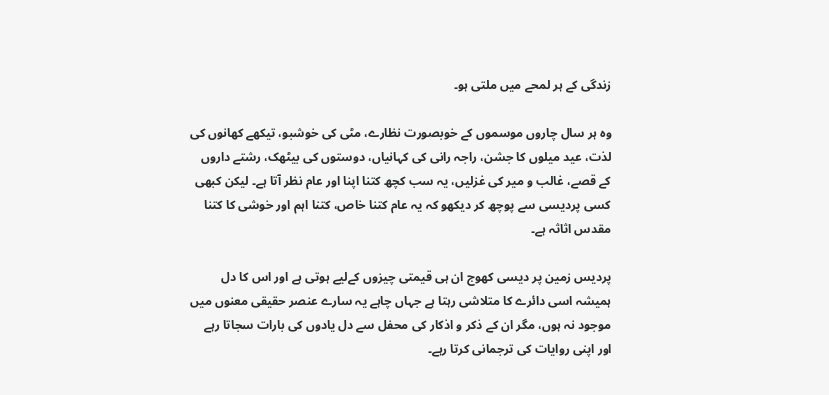زندگی کے ہر لمحے میں ملتی ہو۔

وہ ہر سال چاروں موسموں کے خوبصورت نظارے، مٹی کی خوشبو، تیکھے کھانوں کی لذت، عید میلوں کا جشن، راجہ رانی کی کہانیاں، دوستوں کی بیٹھک، رشتے داروں کے قصے، غالب و میر کی غزلیں، یہ سب کچھ کتنا اپنا اور عام نظر آتا ہے۔ لیکن کبھی کسی پردیسی سے پوچھ کر دیکھو کہ یہ عام کتنا خاص، کتنا اہم اور خوشی کا کتنا مقدس اثاثہ ہے۔

پردیس زمین پر دیسی کھوج ان ہی قیمتی چیزوں کےلیے ہوتی ہے اور اس کا دل ہمیشہ اسی دائرے کا متلاشی رہتا ہے جہاں چاہے یہ سارے عنصر حقیقی معنوں میں موجود نہ ہوں، مگر ان کے ذکر و اذکار کی محفل سے دل یادوں کی بارات سجاتا رہے اور اپنی روایات کی ترجمانی کرتا رہے۔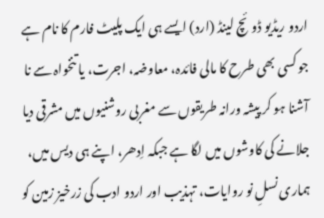اردو ریڈیو ڈوئچ لینڈ (ارد) ایسے ہی ایک پلیٹ فارم کا نام ہے جو کسی بھی طرح کا مالی فائدہ، معاوضہ، اجرت، یا تنخواہ سے نا آشنا ہو کر پیشہ ورانہ طریقوں سے مغربی روشنیوں میں مشرقی دیا جلانے کی کاوشوں میں لگا ہے جبکہ اِدھر، اپنے ہی دیس میں، ہماری نسلِ نو روایات، تہذیب اور اردو ادب کی زرخیز زمین کو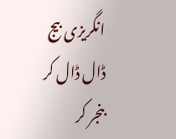انگریزی بیج ڈال ڈال کر بنجر کر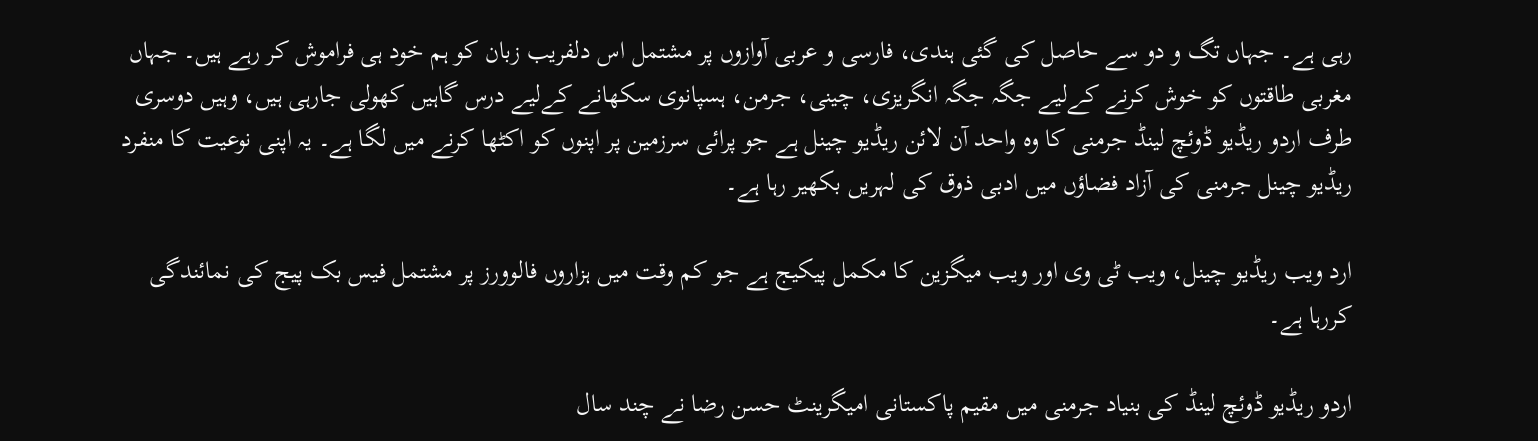رہی ہے۔ جہاں تگ و دو سے حاصل کی گئی ہندی، فارسی و عربی آوازوں پر مشتمل اس دلفریب زبان کو ہم خود ہی فراموش کر رہے ہیں۔ جہاں مغربی طاقتوں کو خوش کرنے کےلیے جگہ جگہ انگریزی، چینی، جرمن، ہسپانوی سکھانے کےلیے درس گاہیں کھولی جارہی ہیں، وہیں دوسری طرف اردو ریڈیو ڈوئچ لینڈ جرمنی کا وہ واحد آن لائن ریڈیو چینل ہے جو پرائی سرزمین پر اپنوں کو اکٹھا کرنے میں لگا ہے۔ یہ اپنی نوعیت کا منفرد ریڈیو چینل جرمنی کی آزاد فضاؤں میں ادبی ذوق کی لہریں بکھیر رہا ہے۔

ارد ویب ریڈیو چینل، ویب ٹی وی اور ویب میگزین کا مکمل پیکیج ہے جو کم وقت میں ہزاروں فالوورز پر مشتمل فیس بک پیج کی نمائندگی کررہا ہے۔

اردو ریڈیو ڈوئچ لینڈ کی بنیاد جرمنی میں مقیم پاکستانی امیگرینٹ حسن رضا نے چند سال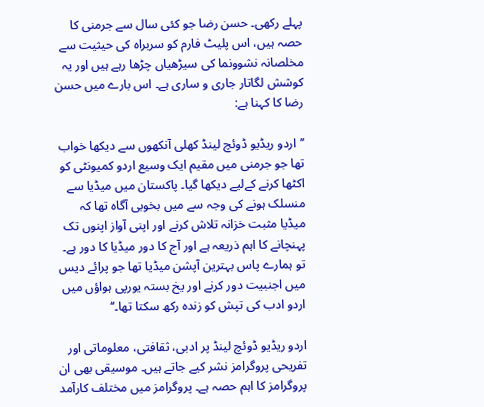پہلے رکھی۔ حسن رضا جو کئی سال سے جرمنی کا حصہ ہیں، اس پلیٹ فارم کو سربراہ کی حیثیت سے مخلصانہ نشوونما کی سیڑھیاں چڑھا رہے ہیں اور یہ کوشش لگاتار جاری و ساری ہے۔ اس بارے میں حسن رضا کا کہنا ہے:

’’اردو ریڈیو ڈوئچ لینڈ کھلی آنکھوں سے دیکھا خواب تھا جو جرمنی میں مقیم ایک وسیع اردو کمیونٹی کو اکٹھا کرنے کےلیے دیکھا گیا۔ پاکستان میں میڈیا سے منسلک ہونے کی وجہ سے میں بخوبی آگاہ تھا کہ میڈیا مثبت خزانہ تلاش کرنے اور اپنی آواز اپنوں تک پہنچانے کا اہم ذریعہ ہے اور آج کا دور میڈیا کا دور ہے۔ تو ہمارے پاس بہترین آپشن میڈیا تھا جو پرائے دیس میں اجنبیت دور کرنے اور یخ بستہ یورپی ہواؤں میں اردو ادب کی تپش کو زندہ رکھ سکتا تھا۔‘‘

اردو ریڈیو ڈوئچ لینڈ پر ادبی، ثقافتی، معلوماتی اور تفریحی پروگرامز نشر کیے جاتے ہیں۔ موسیقی بھی ان پروگرامز کا اہم حصہ ہے۔ پروگرامز میں مختلف کارآمد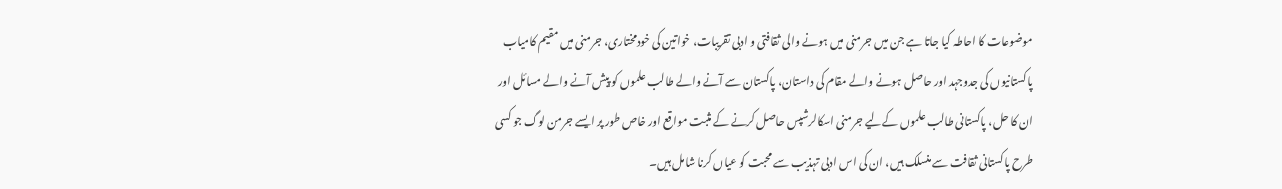موضوعات کا احاطہ کیا جاتا ہے جن میں جرمنی میں ہونے والی ثقافتی و ادبی تقریبات، خواتین کی خودمختاری، جرمنی میں مقیم کامیاب پاکستانیوں کی جدوجہد اور حاصل ہونے والے مقام کی داستان، پاکستان سے آنے والے طالب علموں کو پیش آنے والے مسائل اور ان کا حل، پاکستانی طالب علموں کےلیے جرمنی اسکالرشپس حاصل کرنے کے مثبت مواقع اور خاص طور پر ایسے جرمن لوگ جو کسی طرح پاکستانی ثقافت سے منسلک ہیں، ان کی اس ادبی تہذیب سے محبت کو عیاں کرنا شامل ہیں۔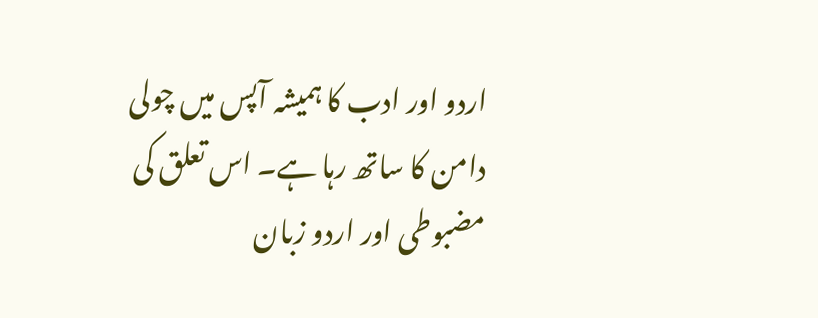اردو اور ادب کا ہمیشہ آپس میں چولی دامن کا ساتھ رہا ہے۔ اس تعلق کی مضبوطی اور اردو زبان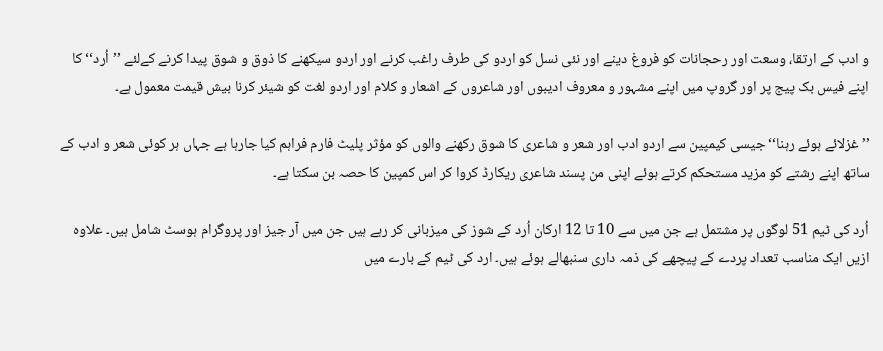و ادب کے ارتقا، وسعت اور رحجانات کو فروغ دینے اور نئی نسل کو اردو کی طرف راغب کرنے اور اردو سیکھنے کا ذوق و شوق پیدا کرنے کےلئے ’’اُرد‘‘ کا اپنے فیس بک پیج پر اور گروپ میں اپنے مشہور و معروف ادیبوں اور شاعروں کے اشعار و کلام اور اردو لغت کو شیئر کرنا بیش قیمت معمول ہے۔

’’غزلائے ہوئے رہنا‘‘ جیسی کیمپین سے اردو ادب اور شعر و شاعری کا شوق رکھنے والوں کو مؤثر پلیٹ فارم فراہم کیا جارہا ہے جہاں ہر کوئی شعر و ادب کے ساتھ اپنے رشتے کو مزید مستحکم کرتے ہوئے اپنی من پسند شاعری ریکارڈ کروا کر اس کمپین کا حصہ بن سکتا ہے۔

اُرد کی ٹیم 51 لوگوں پر مشتمل ہے جن میں سے 10 تا 12 ارکان اُرد کے شوز کی میزبانی کر رہے ہیں جن میں آر جیز اور پروگرام ہوسٹ شامل ہیں۔ علاوہ ازیں ایک مناسب تعداد پردے کے پیچھے کی ذمہ داری سنبھالے ہوئے ہیں۔ ارد کی ٹیم کے بارے میں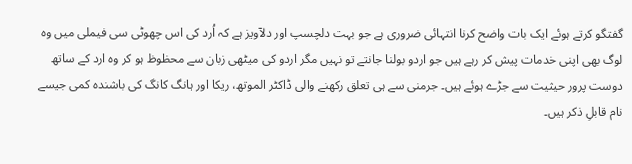گفتگو کرتے ہوئے ایک بات واضح کرنا انتہائی ضروری ہے جو بہت دلچسپ اور دلآویز ہے کہ اُرد کی اس چھوٹی سی فیملی میں وہ لوگ بھی اپنی خدمات پیش کر رہے ہیں جو اردو بولنا جانتے تو نہیں مگر اردو کی میٹھی زبان سے محظوظ ہو کر وہ ارد کے ساتھ دوست پرور حیثیت سے جڑے ہوئے ہیں۔ جرمنی سے ہی تعلق رکھنے والی ڈاکٹر الموتھ، ریکا اور ہانگ کانگ کی باشندہ کمی جیسے نام قابلِ ذکر ہیں۔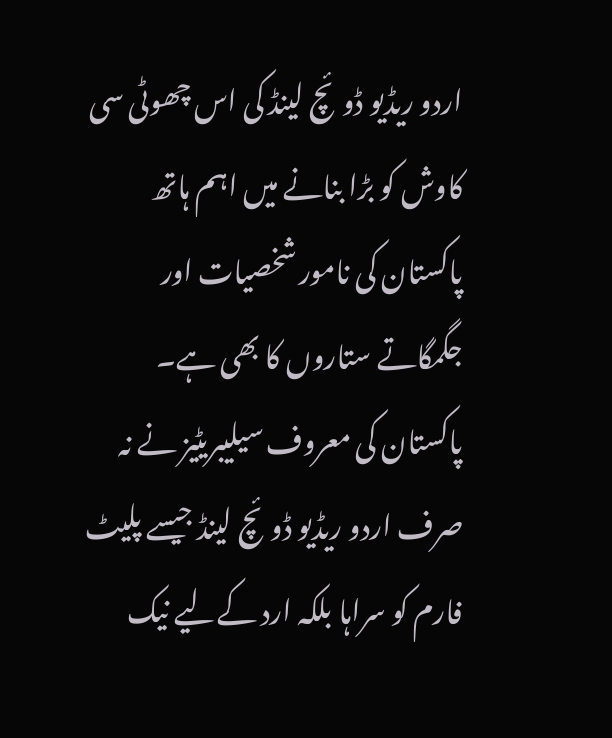اردو ریڈیو ڈوئچ لینڈ کی اس چھوٹی سی کاوش کو بڑا بنانے میں اہم ہاتھ پاکستان کی نامور شخصیات اور جگمگاتے ستاروں کا بھی ہے۔ پاکستان کی معروف سیلیبریٹیز نے نہ صرف اردو ریڈیو ڈوئچ لینڈ جیسے پلیٹ فارم کو سراہا بلکہ ارد کےلیے نیک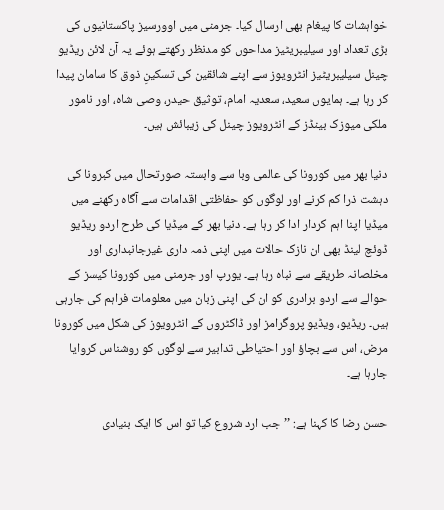خواہشات کا پیغام بھی ارسال کیا۔ جرمنی میں اوورسیز پاکستانیوں کی بڑی تعداد اور سیلیبریٹیز مداحوں کو مدنظر رکھتے ہوئے یہ آن لائن ریڈیو چینل سیلیبریٹیز انٹرویوز سے اپنے شائقین کی تسکینِ ذوق کا سامان پیدا کر رہا ہے۔ ہمایوں سعید، سعدیہ امام، توثیق حیدر، وصی شاہ، اور نامور ملکی میوزک بینڈز کے انٹرویوز چینل کی زیبائش ہیں۔

دنیا بھر میں کورونا کی عالمی وبا سے وابستہ صورتحال میں کبرونا کی دہشت ذرا کم کرنے اور لوگوں کو حفاظتی اقدامات سے آگاہ رکھنے میں میڈیا اپنا اہم کردار ادا کر رہا ہے۔ دنیا بھر کے میڈیا کی طرح اردو ریڈیو ڈوئچ لینڈ بھی ان نازک حالات میں اپنی ذمہ داری غیرجانبداری اور مخلصانہ طریقے سے نباہ رہا ہے۔ یورپ اور جرمنی میں کورونا کیسز کے حوالے سے اردو برادری کو ان کی اپنی زبان میں معلومات فراہم کی جارہی ہیں۔ ریڈیو، ویڈیو پروگرامز اور ڈاکٹروں کے انٹرویوز کی شکل میں کورونا مرض، اس سے بچاؤ اور احتیاطی تدابیر سے لوگوں کو روشناس کروایا جارہا ہے۔

حسن رضا کا کہنا ہے: ’’جب ارد شروع کیا تو اس کا ایک بنیادی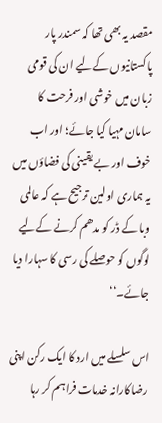مقصد یہ بھی تھا کہ سمندر پار پاکستانیوں کےلیے ان کی قومی زبان میں خوشی اور فرحت کا سامان مہیا کیا جائے؛ اور اب خوف اور بے یقینی کی فضاؤں میں یہ ہماری اولین ترجیح ہے کہ عالمی وبا کے ڈر کو مدھم کرنے کےلیے لوگوں کو حوصلے کی رسی کا سہارا دیا جائے۔‘‘

اس سلسلے میں ارد کا ایک رکن اپنی رضاکارانہ خدمات فراہم کر رہا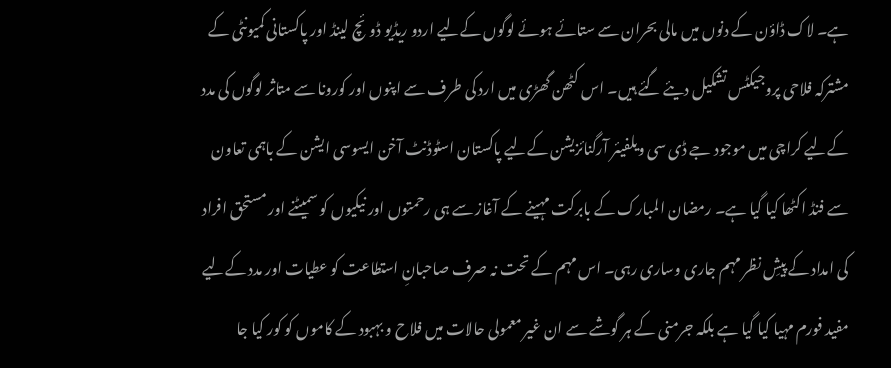ہے۔ لاک ڈاؤن کے دنوں میں مالی بحران سے ستائے ہوئے لوگوں کےلیے اردو ریڈیو ڈوئچ لینڈ اور پاکستانی کمیونٹی کے مشترکہ فلاحی پروجیکٹس تشکیل دیئے گئے ہیں۔ اس کٹھن گھڑی میں ارد کی طرف سے اپنوں اور کورونا سے متاثر لوگوں کی مدد کےلیے کراچی میں موجود جے ڈی سی ویلفیئر آرگنائزیشن کےلیے پاکستان اسٹوڈنٹ آخن ایسوسی ایشن کے باہمی تعاون سے فنڈ اکٹھا کیا گیا ہے۔ رمضان المبارک کے بابرکت مہینے کے آغاز سے ہی رحمتوں اور نیکیوں کو سمیٹنے اور مستحق افراد کی امداد کے پیشِ نظر مہم جاری وساری رہی۔ اس مہم کے تحت نہ صرف صاحبانِ استطاعت کو عطیات اور مدد کےلیے مفید فورم مہیا کیا گیا ہے بلکہ جرمنی کے ہر گوشے سے ان غیر معمولی حالات میں فلاح و بہبود کے کاموں کو کور کیا جا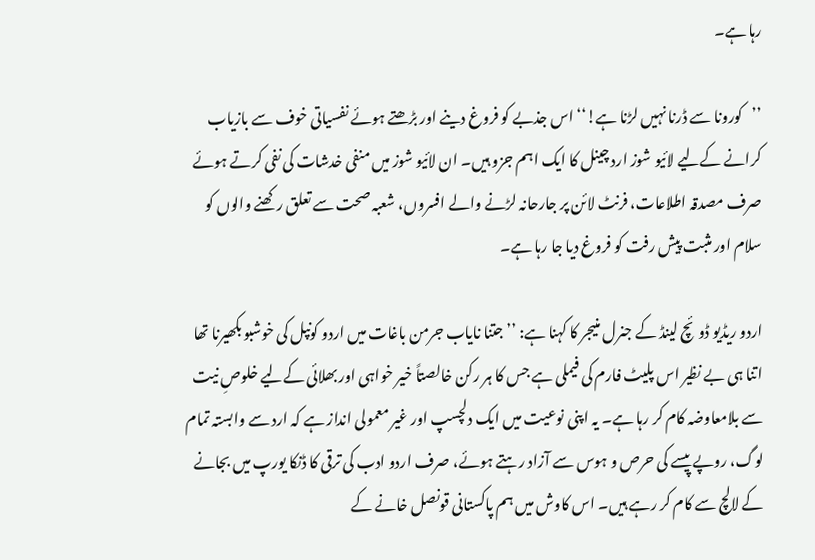رہا ہے۔

’’کورونا سے ڈرنا نہیں لڑنا ہے!‘‘ اس جذبے کو فروغ دینے اور بڑھتے ہوئے نفسیاتی خوف سے بازیاب کرانے کےلیے لائیو شوز ارد چینل کا ایک اہم جزو ہیں۔ ان لائیو شوز میں منفی خدشات کی نفی کرتے ہوئے صرف مصدقہ اطلاعات، فرنٹ لائن پر جارحانہ لڑنے والے افسروں، شعبہ صحت سے تعلق رکھنے والوں کو سلام اور مثبت پیش رفت کو فروغ دیا جا رہا ہے۔

اردو ریڈیو ڈوئچ لینڈ کے جنرل منیجر کا کہنا ہے: ’’جتنا نایاب جرمن باغات میں اردو کونپل کی خوشبو بکھیرنا تھا اتنا ہی بے نظیر اس پلیٹ فارم کی فیملی ہے جس کا ہر رکن خالصتاً خیر خواہی اور بھلائی کےلیے خلوصِ نیت سے بلامعاوضہ کام کر رہا ہے۔ یہ اپنی نوعیت میں ایک دلچسپ اور غیر معمولی انداز ہے کہ ارد سے وابستہ تمام لوگ، روپے پیسے کی حرص و ہوس سے آزاد رہتے ہوئے، صرف اردو ادب کی ترقی کا ڈنکا یورپ میں بجانے کے لالچ سے کام کر رہے ہیں۔ اس کاوش میں ہم پاکستانی قونصل خانے کے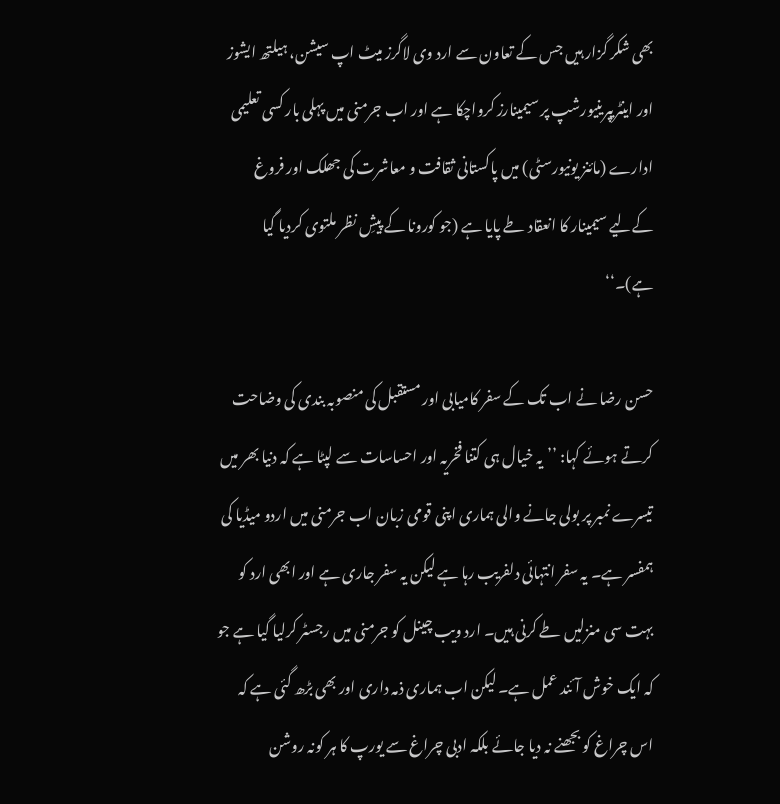بھی شکر گزار ہیں جس کے تعاون سے ارد وی لاگرز میٹ اپ سیشن، ہیلتھ ایشوز اور اینٹریپرینیورشپ پر سیمینارز کرواچکا ہے اور اب جرمنی میں پہلی بار کسی تعلیمی ادارے (مائنز یونیورسٹی) میں پاکستانی ثقافت و معاشرت کی جھلک اور فروغ کےلیے سیمینار کا انعقاد طے پایا ہے (جو کورونا کے پیشِ نظر ملتوی کردیا گیا ہے)۔‘‘

حسن رضا نے اب تک کے سفر کامیابی اور مستقبل کی منصوبہ بندی کی وضاحت کرتے ہوئے کہا: ’’یہ خیال ہی کتنا فخریہ اور احساسات سے لپٹا ہے کہ دنیا بھر میں تیسرے نمبر پر بولی جانے والی ہماری اپنی قومی زبان اب جرمنی میں اردو میڈیا کی ہمفسر ہے۔ یہ سفر انتہائی دلفریب رہا ہے لیکن یہ سفر جاری ہے اور ابھی ارد کو بہت سی منزلیں طے کرنی ہیں۔ ارد ویب چینل کو جرمنی میں رجسٹر کرلیا گیا ہے جو کہ ایک خوش آئند عمل ہے۔ لیکن اب ہماری ذمہ داری اور بھی بڑھ گئی ہے کہ اس چراغ کو بجھنے نہ دیا جائے بلکہ ادبی چراغ سے یورپ کا ہر کونہ روشن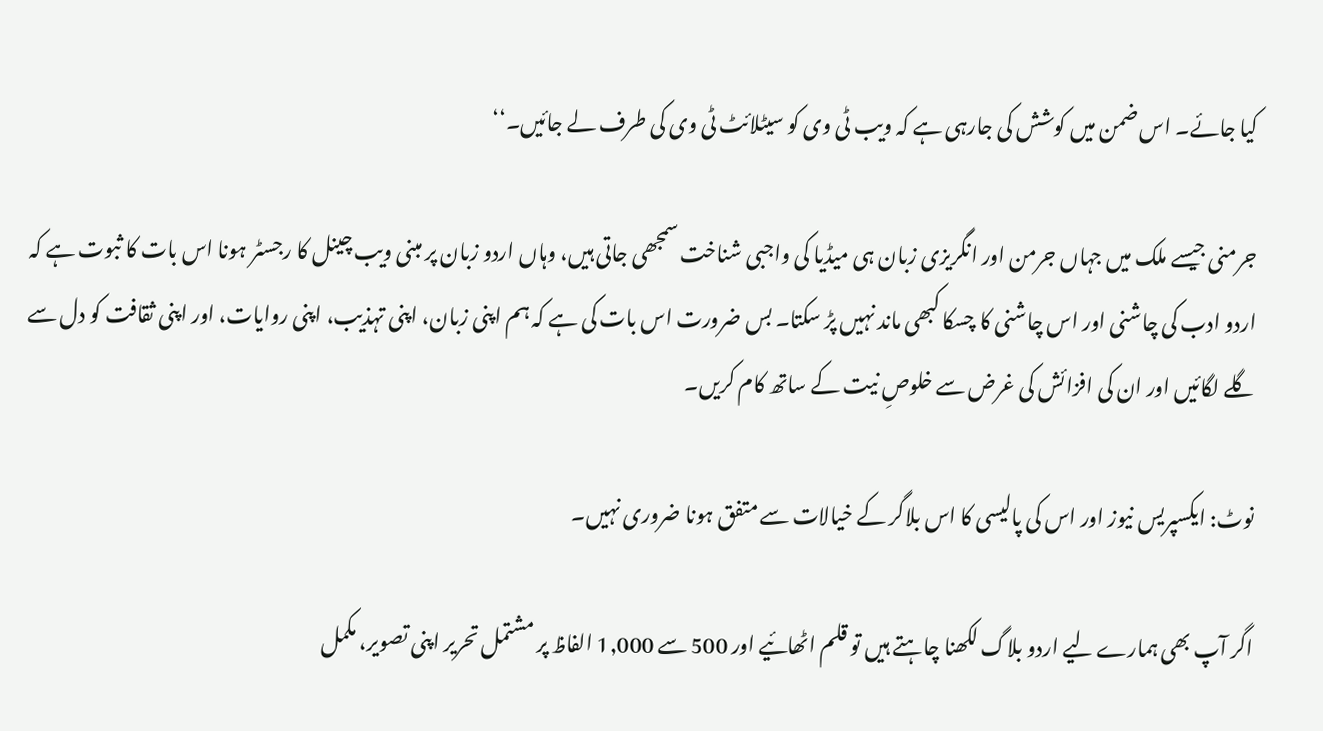کیا جائے۔ اس ضمن میں کوشش کی جارہی ہے کہ ویب ٹی وی کو سیٹلائٹ ٹی وی کی طرف لے جائیں۔‘‘

جرمنی جیسے ملک میں جہاں جرمن اور انگریزی زبان ہی میڈیا کی واجبی شناخت سمجھی جاتی ہیں، وہاں اردو زبان پر مبنی ویب چینل کا رجسٹر ہونا اس بات کا ثبوت ہے کہ اردو ادب کی چاشنی اور اس چاشنی کا چسکا کبھی ماند نہیں پڑ سکتا۔ بس ضرورت اس بات کی ہے کہ ہم اپنی زبان، اپنی تہذیب، اپنی روایات، اور اپنی ثقافت کو دل سے گلے لگائیں اور ان کی افزائش کی غرض سے خلوصِ نیت کے ساتھ کام کریں۔

نوٹ: ایکسپریس نیوز اور اس کی پالیسی کا اس بلاگر کے خیالات سے متفق ہونا ضروری نہیں۔

اگر آپ بھی ہمارے لیے اردو بلاگ لکھنا چاہتے ہیں تو قلم اٹھائیے اور 500 سے 1,000 الفاظ پر مشتمل تحریر اپنی تصویر، مکمل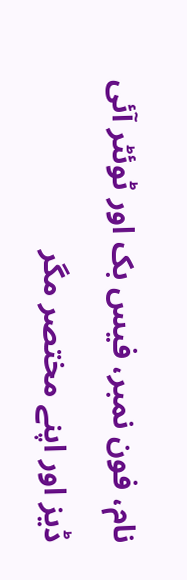نام، فون نمبر، فیس بک اور ٹوئٹر آئی ڈیز اور اپنے مختصر مگر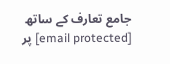جامع تعارف کے ساتھ [email protected] پر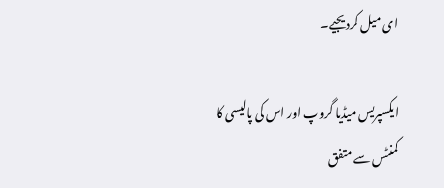ای میل کردیجیے۔

ایکسپریس میڈیا گروپ اور اس کی پالیسی کا کمنٹس سے متفق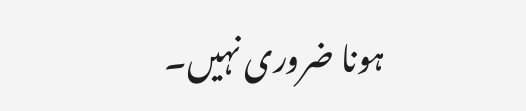ہونا ضروری نہیں۔